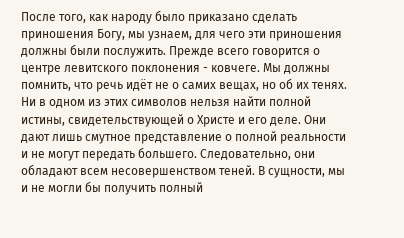После того, как народу было приказано сделать приношения Богу, мы узнаем, для чего эти приношения должны были послужить. Прежде всего говорится о центре левитского поклонения - ковчеге. Мы должны помнить, что речь идёт не о самих вещах, но об их тенях. Ни в одном из этих символов нельзя найти полной истины, свидетельствующей о Христе и его деле. Они дают лишь смутное представление о полной реальности и не могут передать большего. Следовательно, они обладают всем несовершенством теней. В сущности, мы и не могли бы получить полный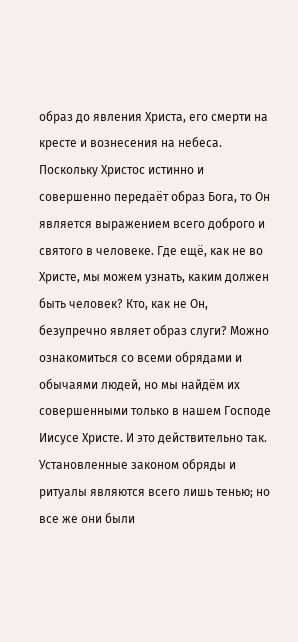образ до явления Христа, его смерти на кресте и вознесения на небеса. Поскольку Христос истинно и совершенно передаёт образ Бога, то Он является выражением всего доброго и святого в человеке. Где ещё, как не во Христе, мы можем узнать, каким должен быть человек? Кто, как не Он, безупречно являет образ слуги? Можно ознакомиться со всеми обрядами и обычаями людей, но мы найдём их совершенными только в нашем Господе Иисусе Христе. И это действительно так. Установленные законом обряды и ритуалы являются всего лишь тенью; но все же они были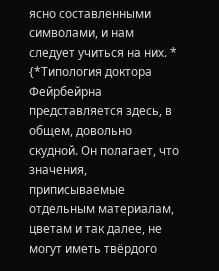ясно составленными символами, и нам следует учиться на них. * {*Типология доктора Фейрбейрна представляется здесь, в общем, довольно скудной. Он полагает, что значения, приписываемые отдельным материалам, цветам и так далее, не могут иметь твёрдого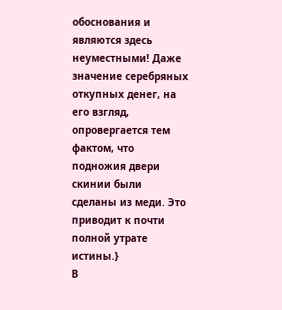обоснования и являются здесь неуместными! Даже значение серебряных откупных денег, на его взгляд, опровергается тем фактом, что подножия двери скинии были сделаны из меди. Это приводит к почти полной утрате истины.}
В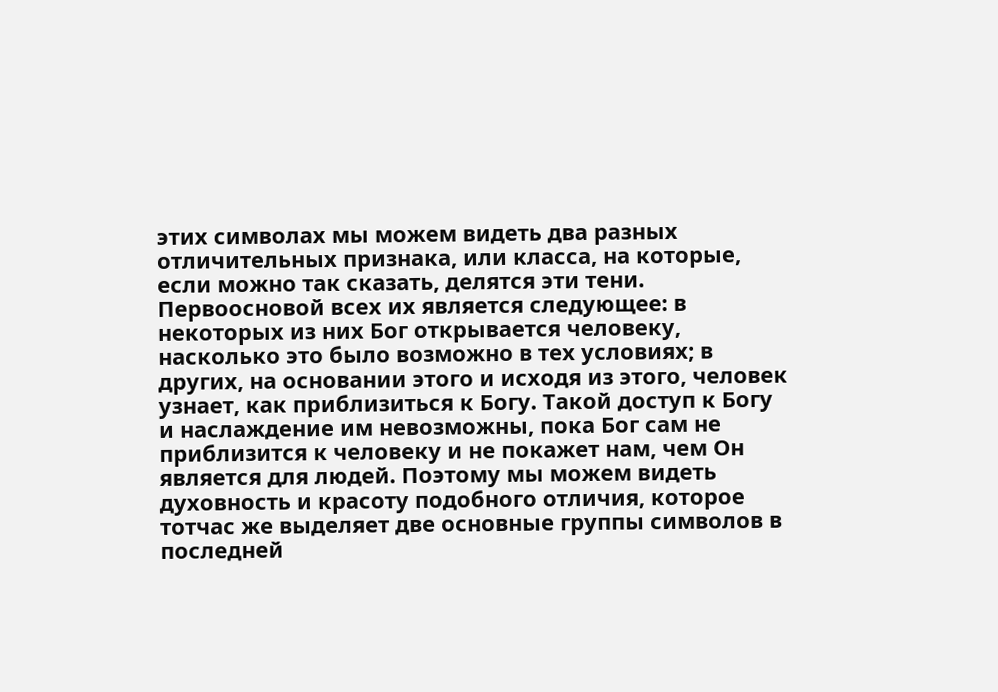этих символах мы можем видеть два разных отличительных признака, или класса, на которые, если можно так сказать, делятся эти тени. Первоосновой всех их является следующее: в некоторых из них Бог открывается человеку, насколько это было возможно в тех условиях; в других, на основании этого и исходя из этого, человек узнает, как приблизиться к Богу. Такой доступ к Богу и наслаждение им невозможны, пока Бог сам не приблизится к человеку и не покажет нам, чем Он является для людей. Поэтому мы можем видеть духовность и красоту подобного отличия, которое тотчас же выделяет две основные группы символов в последней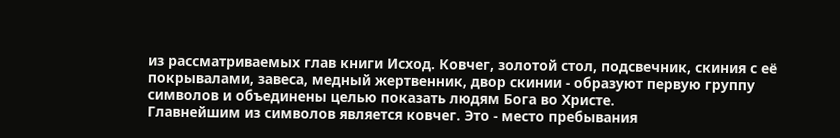из рассматриваемых глав книги Исход. Ковчег, золотой стол, подсвечник, скиния с её покрывалами, завеса, медный жертвенник, двор скинии - образуют первую группу символов и объединены целью показать людям Бога во Христе.
Главнейшим из символов является ковчег. Это - место пребывания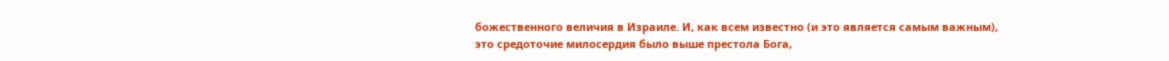божественного величия в Израиле. И, как всем известно (и это является самым важным), это средоточие милосердия было выше престола Бога,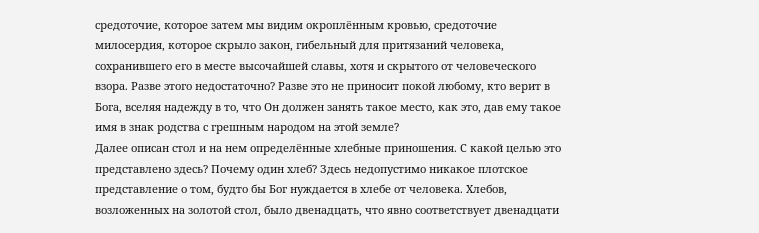средоточие, которое затем мы видим окроплённым кровью, средоточие милосердия, которое скрыло закон, гибельный для притязаний человека, сохранившего его в месте высочайшей славы, хотя и скрытого от человеческого взора. Разве этого недостаточно? Разве это не приносит покой любому, кто верит в Бога, вселяя надежду в то, что Он должен занять такое место, как это, дав ему такое имя в знак родства с грешным народом на этой земле?
Далее описан стол и на нем определённые хлебные приношения. С какой целью это представлено здесь? Почему один хлеб? Здесь недопустимо никакое плотское представление о том, будто бы Бог нуждается в хлебе от человека. Хлебов, возложенных на золотой стол, было двенадцать, что явно соответствует двенадцати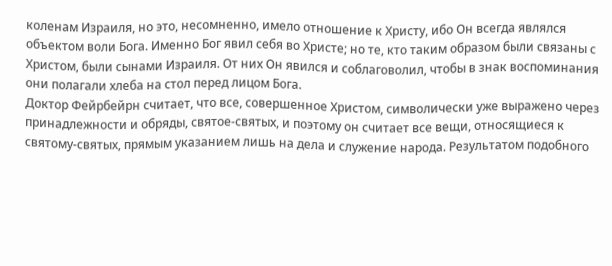коленам Израиля, но это, несомненно, имело отношение к Христу, ибо Он всегда являлся объектом воли Бога. Именно Бог явил себя во Христе; но те, кто таким образом были связаны с Христом, были сынами Израиля. От них Он явился и соблаговолил, чтобы в знак воспоминания они полагали хлеба на стол перед лицом Бога.
Доктор Фейрбейрн считает, что все, совершенное Христом, символически уже выражено через принадлежности и обряды, святое-святых, и поэтому он считает все вещи, относящиеся к святому-святых, прямым указанием лишь на дела и служение народа. Результатом подобного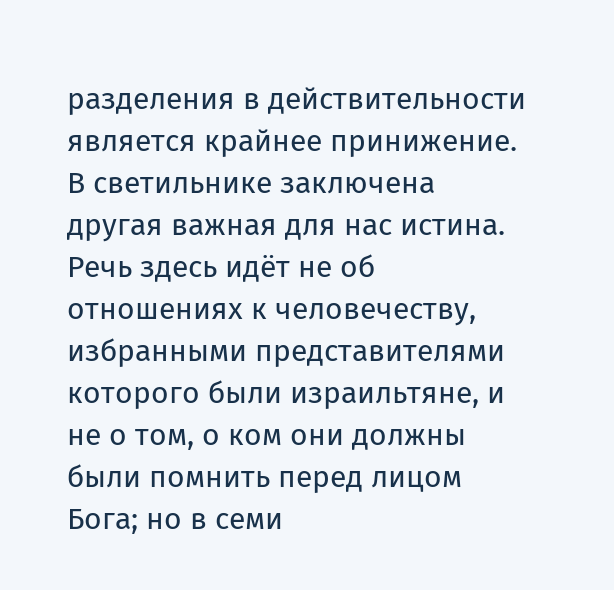разделения в действительности является крайнее принижение.
В светильнике заключена другая важная для нас истина. Речь здесь идёт не об отношениях к человечеству, избранными представителями которого были израильтяне, и не о том, о ком они должны были помнить перед лицом Бога; но в семи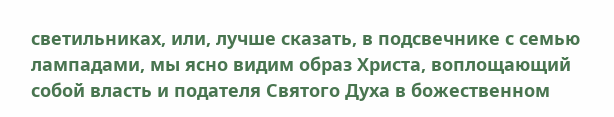светильниках, или, лучше сказать, в подсвечнике с семью лампадами, мы ясно видим образ Христа, воплощающий собой власть и подателя Святого Духа в божественном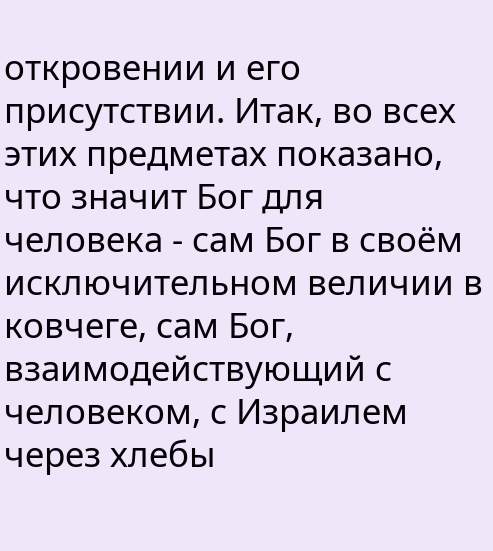откровении и его присутствии. Итак, во всех этих предметах показано, что значит Бог для человека - сам Бог в своём исключительном величии в ковчеге, сам Бог, взаимодействующий с человеком, с Израилем через хлебы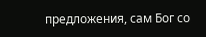предложения, сам Бог со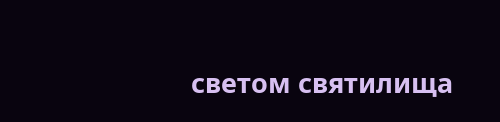светом святилища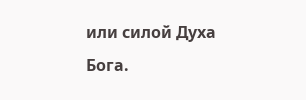или силой Духа Бога.